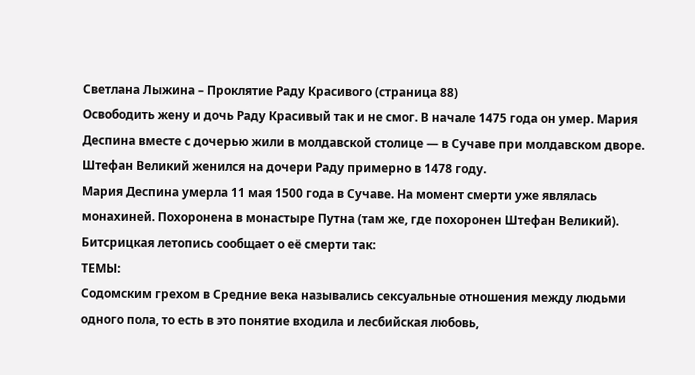Светлана Лыжина – Проклятие Раду Красивого (страница 88)
Освободить жену и дочь Раду Красивый так и не смог. В начале 1475 года он умер. Мария Деспина вместе с дочерью жили в молдавской столице — в Сучаве при молдавском дворе.
Штефан Великий женился на дочери Раду примерно в 1478 году.
Мария Деспина умерла 11 мая 1500 года в Сучаве. На момент смерти уже являлась монахиней. Похоронена в монастыре Путна (там же, где похоронен Штефан Великий).
Битсрицкая летопись сообщает о её смерти так:
ТЕМЫ:
Содомским грехом в Средние века назывались сексуальные отношения между людьми одного пола, то есть в это понятие входила и лесбийская любовь,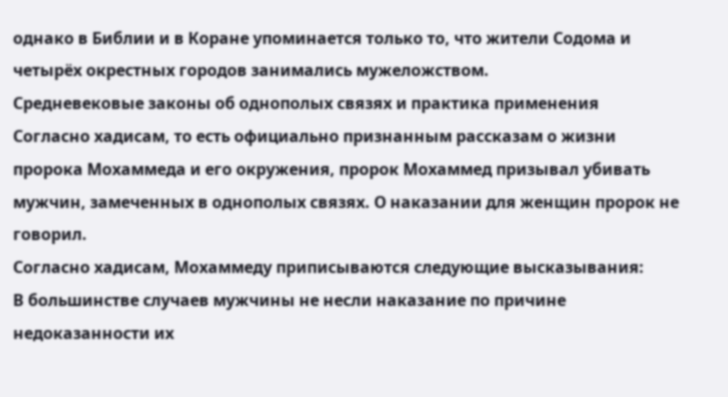однако в Библии и в Коране упоминается только то, что жители Содома и четырёх окрестных городов занимались мужеложством.
Средневековые законы об однополых связях и практика применения
Согласно хадисам, то есть официально признанным рассказам о жизни пророка Мохаммеда и его окружения, пророк Мохаммед призывал убивать мужчин, замеченных в однополых связях. О наказании для женщин пророк не говорил.
Согласно хадисам, Мохаммеду приписываются следующие высказывания:
В большинстве случаев мужчины не несли наказание по причине недоказанности их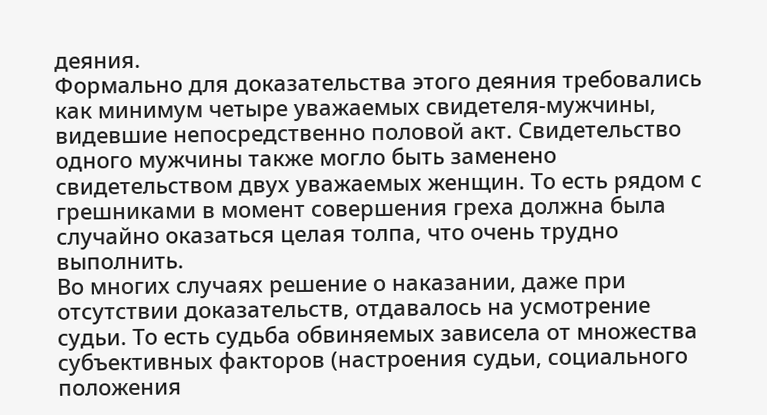деяния.
Формально для доказательства этого деяния требовались как минимум четыре уважаемых свидетеля-мужчины, видевшие непосредственно половой акт. Свидетельство одного мужчины также могло быть заменено свидетельством двух уважаемых женщин. То есть рядом с грешниками в момент совершения греха должна была случайно оказаться целая толпа, что очень трудно выполнить.
Во многих случаях решение о наказании, даже при отсутствии доказательств, отдавалось на усмотрение судьи. То есть судьба обвиняемых зависела от множества субъективных факторов (настроения судьи, социального положения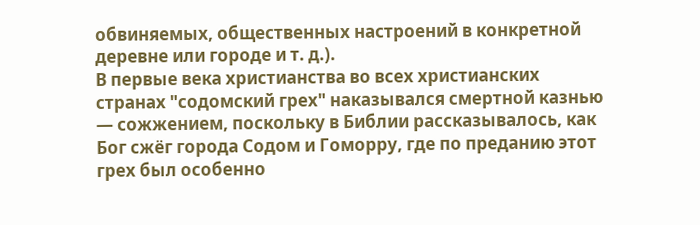обвиняемых, общественных настроений в конкретной деревне или городе и т. д.).
В первые века христианства во всех христианских странах "содомский грех" наказывался смертной казнью — сожжением, поскольку в Библии рассказывалось, как Бог сжёг города Содом и Гоморру, где по преданию этот грех был особенно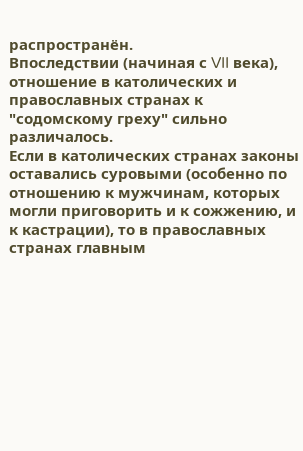распространён.
Впоследствии (начиная с VII века), отношение в католических и православных странах к "содомскому греху" сильно различалось.
Если в католических странах законы оставались суровыми (особенно по отношению к мужчинам, которых могли приговорить и к сожжению, и к кастрации), то в православных странах главным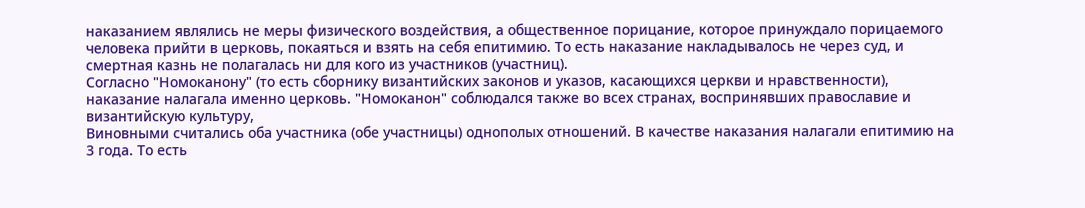наказанием являлись не меры физического воздействия, а общественное порицание, которое принуждало порицаемого человека прийти в церковь, покаяться и взять на себя епитимию. То есть наказание накладывалось не через суд, и смертная казнь не полагалась ни для кого из участников (участниц).
Согласно "Номоканону" (то есть сборнику византийских законов и указов, касающихся церкви и нравственности), наказание налагала именно церковь. "Номоканон" соблюдался также во всех странах, воспринявших православие и византийскую культуру,
Виновными считались оба участника (обе участницы) однополых отношений. В качестве наказания налагали епитимию на 3 года. То есть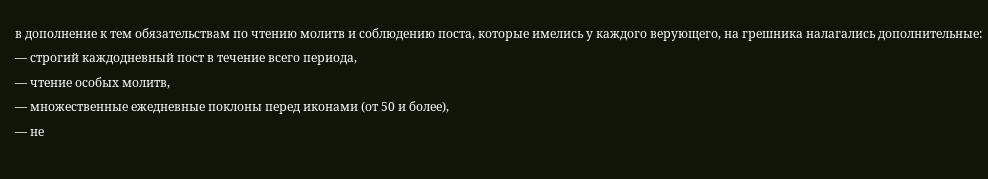в дополнение к тем обязательствам по чтению молитв и соблюдению поста, которые имелись у каждого верующего, на грешника налагались дополнительные:
— строгий каждодневный пост в течение всего периода,
— чтение особых молитв,
— множественные ежедневные поклоны перед иконами (от 50 и более),
— не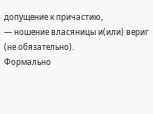допущение к причастию,
— ношение власяницы и(или) вериг (не обязательно).
Формально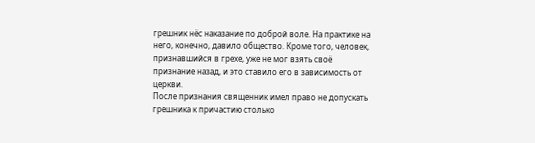грешник нёс наказание по доброй воле. На практике на него, конечно, давило общество. Кроме того, человек, признавшийся в грехе, уже не мог взять своё признание назад, и это ставило его в зависимость от церкви.
После признания священник имел право не допускать грешника к причастию столько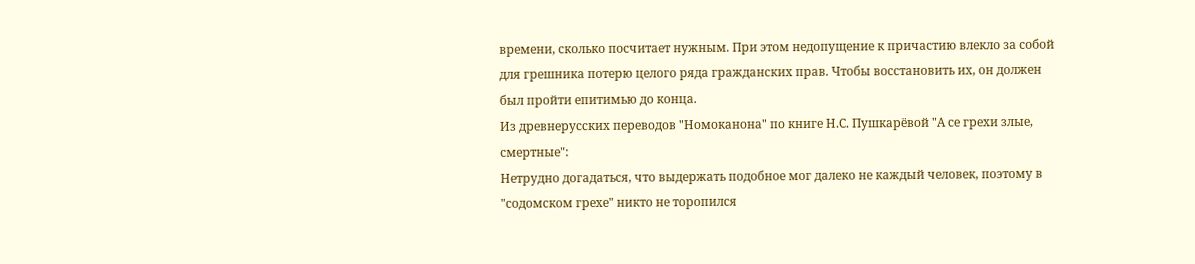времени, сколько посчитает нужным. При этом недопущение к причастию влекло за собой для грешника потерю целого ряда гражданских прав. Чтобы восстановить их, он должен был пройти епитимью до конца.
Из древнерусских переводов "Номоканона" по книге Н.С. Пушкарёвой "А се грехи злые, смертные":
Нетрудно догадаться, что выдержать подобное мог далеко не каждый человек, поэтому в "содомском грехе" никто не торопился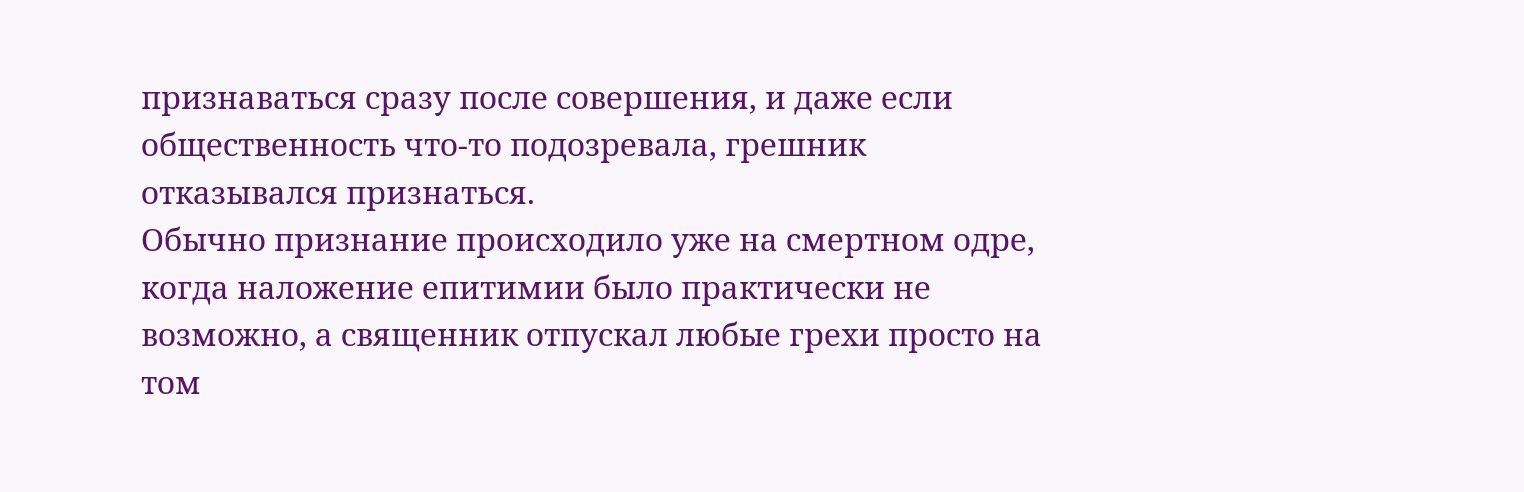признаваться сразу после совершения, и даже если общественность что-то подозревала, грешник отказывался признаться.
Обычно признание происходило уже на смертном одре, когда наложение епитимии было практически не возможно, а священник отпускал любые грехи просто на том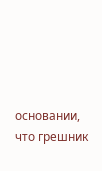основании, что грешник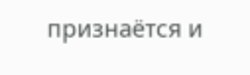признаётся и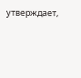утверждает,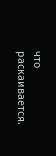что раскаивается.